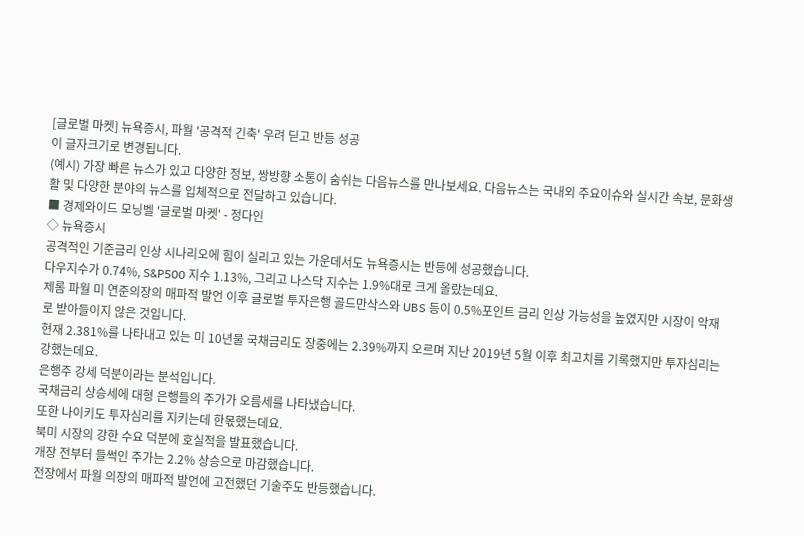[글로벌 마켓] 뉴욕증시, 파월 '공격적 긴축' 우려 딛고 반등 성공
이 글자크기로 변경됩니다.
(예시) 가장 빠른 뉴스가 있고 다양한 정보, 쌍방향 소통이 숨쉬는 다음뉴스를 만나보세요. 다음뉴스는 국내외 주요이슈와 실시간 속보, 문화생활 및 다양한 분야의 뉴스를 입체적으로 전달하고 있습니다.
■ 경제와이드 모닝벨 '글로벌 마켓' - 정다인
◇ 뉴욕증시
공격적인 기준금리 인상 시나리오에 힘이 실리고 있는 가운데서도 뉴욕증시는 반등에 성공했습니다.
다우지수가 0.74%, S&P500 지수 1.13%, 그리고 나스닥 지수는 1.9%대로 크게 올랐는데요.
제롬 파월 미 연준의장의 매파적 발언 이후 글로벌 투자은행 골드만삭스와 UBS 등이 0.5%포인트 금리 인상 가능성을 높였지만 시장이 악재로 받아들이지 않은 것입니다.
현재 2.381%를 나타내고 있는 미 10년물 국채금리도 장중에는 2.39%까지 오르며 지난 2019년 5월 이후 최고치를 기록했지만 투자심리는 강했는데요.
은행주 강세 덕분이라는 분석입니다.
국채금리 상승세에 대형 은행들의 주가가 오름세를 나타냈습니다.
또한 나이키도 투자심리를 지키는데 한몫했는데요.
북미 시장의 강한 수요 덕분에 호실적을 발표했습니다.
개장 전부터 들썩인 주가는 2.2% 상승으로 마감했습니다.
전장에서 파월 의장의 매파적 발언에 고전했던 기술주도 반등했습니다.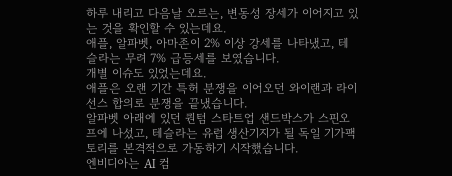하루 내리고 다음날 오르는, 변동성 장세가 이어지고 있는 것을 확인할 수 있는데요.
애플, 알파벳, 아마존이 2% 이상 강세를 나타냈고, 테슬라는 무려 7% 급등세를 보였습니다.
개별 이슈도 있었는데요.
애플은 오랜 기간 특허 분쟁을 이어오던 와이랜과 라이선스 합의로 분쟁을 끝냈습니다.
알파벳 아래에 있던 퀀텀 스타트업 샌드박스가 스핀오프에 나섰고, 테슬라는 유럽 생산기지가 될 독일 기가팩토리를 본격적으로 가동하기 시작했습니다.
엔비디아는 AI 컴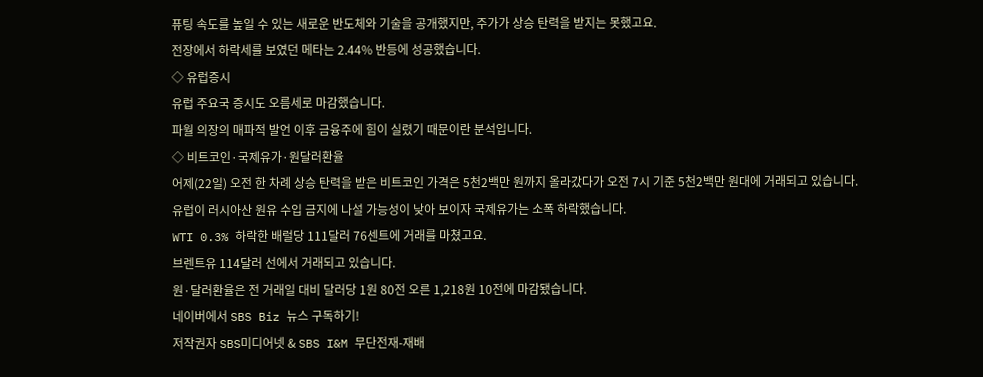퓨팅 속도를 높일 수 있는 새로운 반도체와 기술을 공개했지만, 주가가 상승 탄력을 받지는 못했고요.
전장에서 하락세를 보였던 메타는 2.44% 반등에 성공했습니다.
◇ 유럽증시
유럽 주요국 증시도 오름세로 마감했습니다.
파월 의장의 매파적 발언 이후 금융주에 힘이 실렸기 때문이란 분석입니다.
◇ 비트코인·국제유가·원달러환율
어제(22일) 오전 한 차례 상승 탄력을 받은 비트코인 가격은 5천2백만 원까지 올라갔다가 오전 7시 기준 5천2백만 원대에 거래되고 있습니다.
유럽이 러시아산 원유 수입 금지에 나설 가능성이 낮아 보이자 국제유가는 소폭 하락했습니다.
WTI 0.3% 하락한 배럴당 111달러 76센트에 거래를 마쳤고요.
브렌트유 114달러 선에서 거래되고 있습니다.
원·달러환율은 전 거래일 대비 달러당 1원 80전 오른 1,218원 10전에 마감됐습니다.
네이버에서 SBS Biz 뉴스 구독하기!
저작권자 SBS미디어넷 & SBS I&M 무단전재-재배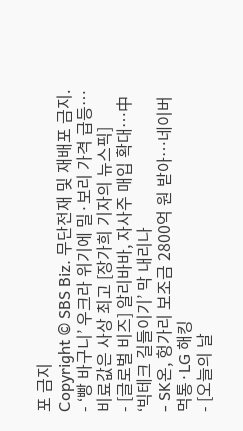포 금지
Copyright © SBS Biz. 무단전재 및 재배포 금지.
- ‘빵 바구니’ 우크라 위기에 밀·보리 가격 급등…비료값은 사상 최고 [장가희 기자의 뉴스픽]
- [글로벌 비즈] 알리바바, 자사주 매입 확대…中 ‘빅테크 길들이기’ 막 내리나
- SK온, 헝가리 보조금 2800억 원 받아…네이버 먹통·LG 해킹
- [오늘의 날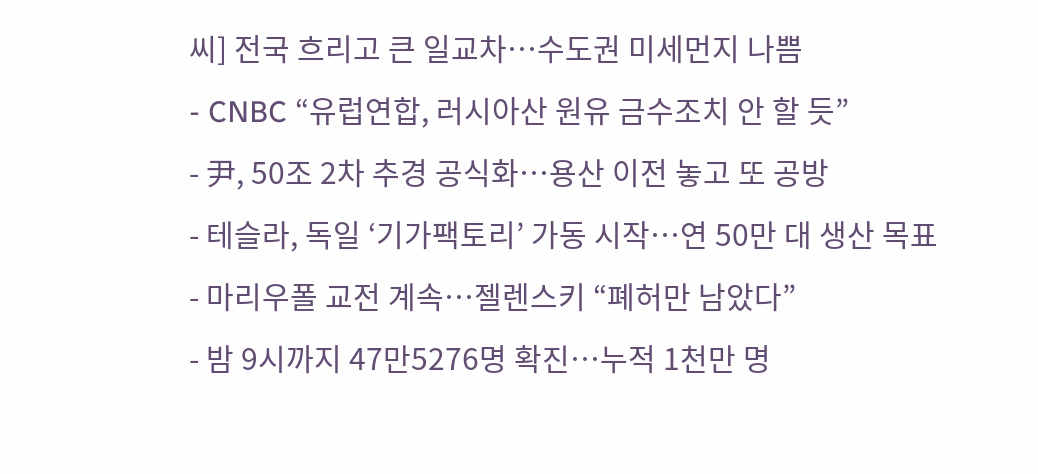씨] 전국 흐리고 큰 일교차…수도권 미세먼지 나쁨
- CNBC “유럽연합, 러시아산 원유 금수조치 안 할 듯”
- 尹, 50조 2차 추경 공식화…용산 이전 놓고 또 공방
- 테슬라, 독일 ‘기가팩토리’ 가동 시작…연 50만 대 생산 목표
- 마리우폴 교전 계속…젤렌스키 “폐허만 남았다”
- 밤 9시까지 47만5276명 확진…누적 1천만 명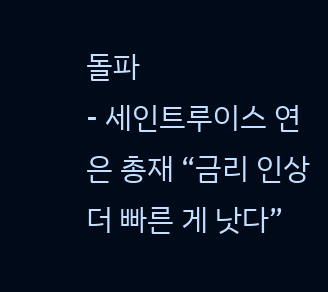돌파
- 세인트루이스 연은 총재 “금리 인상 더 빠른 게 낫다”